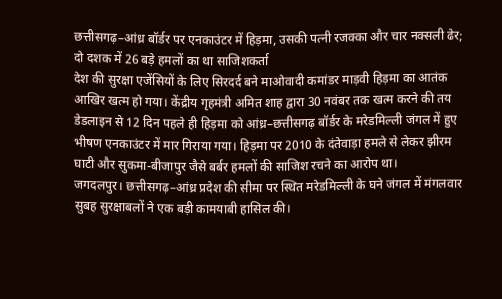छत्तीसगढ़–आंध्र बॉर्डर पर एनकाउंटर में हिड़मा, उसकी पत्नी रजक्का और चार नक्सली ढेर; दो दशक में 26 बड़े हमलों का था साजिशकर्ता
देश की सुरक्षा एजेंसियों के लिए सिरदर्द बने माओवादी कमांडर माड़वी हिड़मा का आतंक आखिर खत्म हो गया। केंद्रीय गृहमंत्री अमित शाह द्वारा 30 नवंबर तक खत्म करने की तय डेडलाइन से 12 दिन पहले ही हिड़मा को आंध्र–छत्तीसगढ़ बॉर्डर के मरेडमिल्ली जंगल में हुए भीषण एनकाउंटर में मार गिराया गया। हिड़मा पर 2010 के दंतेवाड़ा हमले से लेकर झीरम घाटी और सुकमा-बीजापुर जैसे बर्बर हमलों की साजिश रचने का आरोप था।
जगदलपुर। छत्तीसगढ़–आंध्र प्रदेश की सीमा पर स्थित मरेडमिल्ली के घने जंगल में मंगलवार सुबह सुरक्षाबलों ने एक बड़ी कामयाबी हासिल की।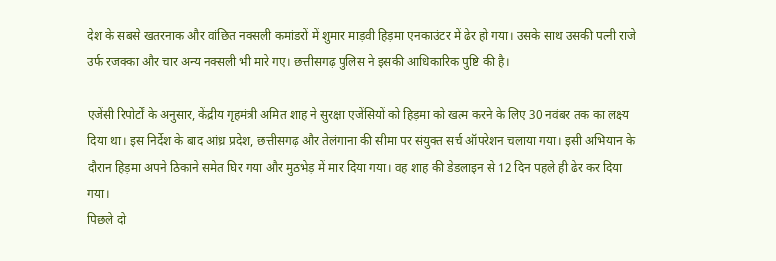देश के सबसे खतरनाक और वांछित नक्सली कमांडरों में शुमार माड़वी हिड़मा एनकाउंटर में ढेर हो गया। उसके साथ उसकी पत्नी राजे उर्फ रजक्का और चार अन्य नक्सली भी मारे गए। छत्तीसगढ़ पुलिस ने इसकी आधिकारिक पुष्टि की है।

एजेंसी रिपोर्टों के अनुसार, केंद्रीय गृहमंत्री अमित शाह ने सुरक्षा एजेंसियों को हिड़मा को खत्म करने के लिए 30 नवंबर तक का लक्ष्य दिया था। इस निर्देश के बाद आंध्र प्रदेश, छत्तीसगढ़ और तेलंगाना की सीमा पर संयुक्त सर्च ऑपरेशन चलाया गया। इसी अभियान के दौरान हिड़मा अपने ठिकाने समेत घिर गया और मुठभेड़ में मार दिया गया। वह शाह की डेडलाइन से 12 दिन पहले ही ढेर कर दिया गया।
पिछले दो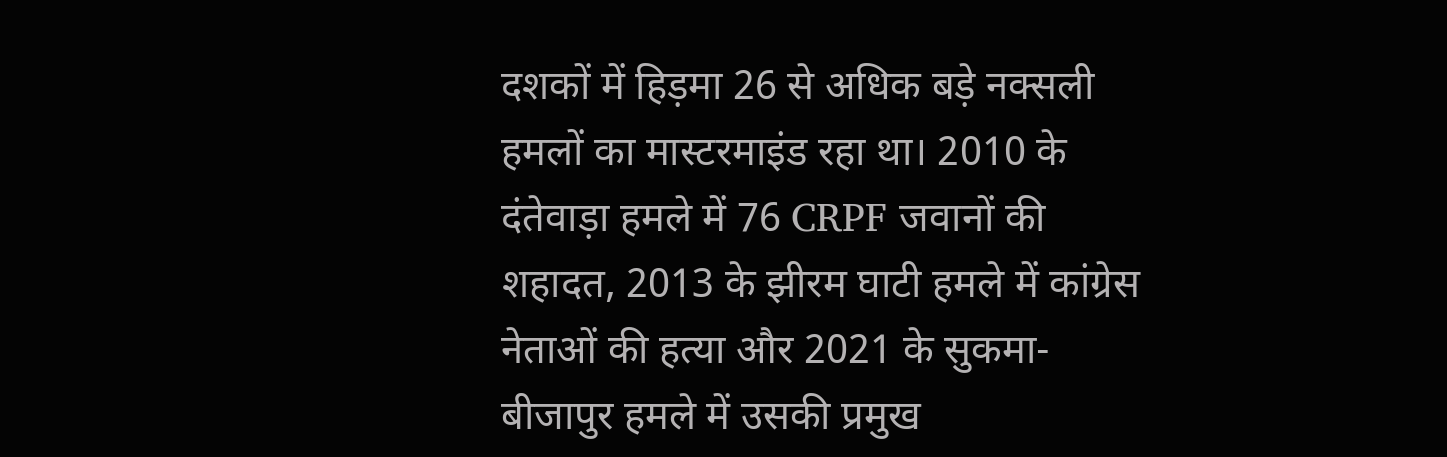दशकों में हिड़मा 26 से अधिक बड़े नक्सली हमलों का मास्टरमाइंड रहा था। 2010 के दंतेवाड़ा हमले में 76 CRPF जवानों की शहादत, 2013 के झीरम घाटी हमले में कांग्रेस नेताओं की हत्या और 2021 के सुकमा-बीजापुर हमले में उसकी प्रमुख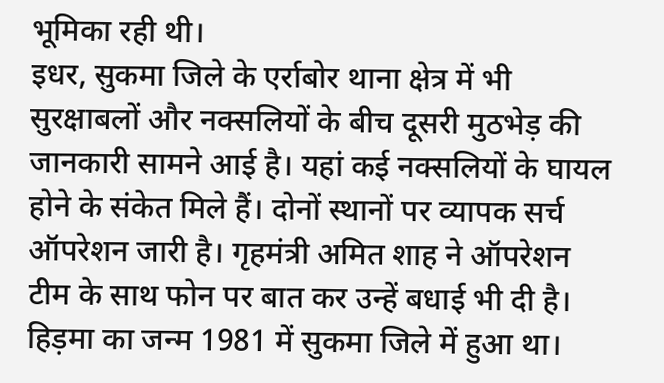भूमिका रही थी।
इधर, सुकमा जिले के एर्राबोर थाना क्षेत्र में भी सुरक्षाबलों और नक्सलियों के बीच दूसरी मुठभेड़ की जानकारी सामने आई है। यहां कई नक्सलियों के घायल होने के संकेत मिले हैं। दोनों स्थानों पर व्यापक सर्च ऑपरेशन जारी है। गृहमंत्री अमित शाह ने ऑपरेशन टीम के साथ फोन पर बात कर उन्हें बधाई भी दी है। हिड़मा का जन्म 1981 में सुकमा जिले में हुआ था।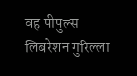वह पीपुल्स लिबरेशन गुरिल्ला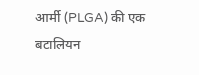आर्मी (PLGA) की एक बटालियन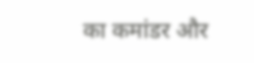का कमांडर और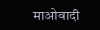माओवादी